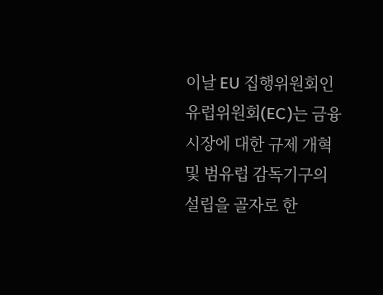이날 EU 집행위원회인 유럽위원회(EC)는 금융 시장에 대한 규제 개혁 및 범유럽 감독기구의 설립을 골자로 한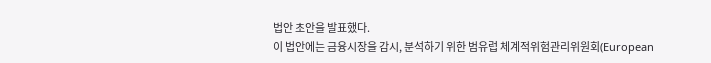법안 초안을 발표했다.
이 법안에는 금융시장을 감시, 분석하기 위한 범유럽 체계적위험관리위원회(European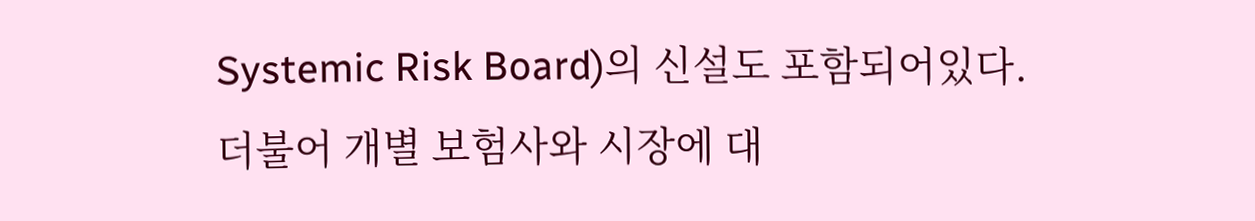Systemic Risk Board)의 신설도 포함되어있다.
더불어 개별 보험사와 시장에 대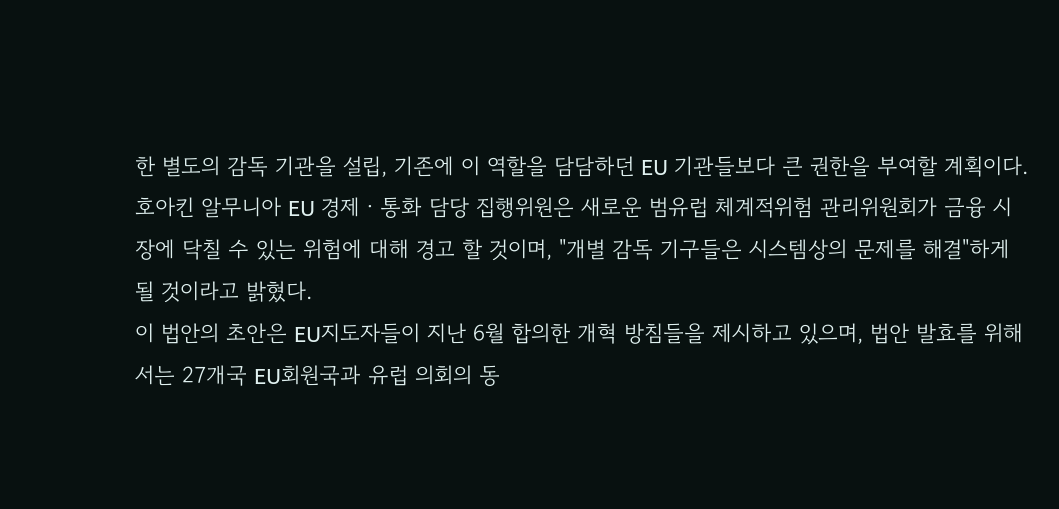한 별도의 감독 기관을 설립, 기존에 이 역할을 담담하던 EU 기관들보다 큰 권한을 부여할 계획이다.
호아킨 알무니아 EU 경제ㆍ통화 담당 집행위원은 새로운 범유럽 체계적위험 관리위원회가 금융 시장에 닥칠 수 있는 위험에 대해 경고 할 것이며, "개별 감독 기구들은 시스템상의 문제를 해결"하게 될 것이라고 밝혔다.
이 법안의 초안은 EU지도자들이 지난 6월 합의한 개혁 방침들을 제시하고 있으며, 법안 발효를 위해서는 27개국 EU회원국과 유럽 의회의 동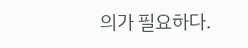의가 필요하다.